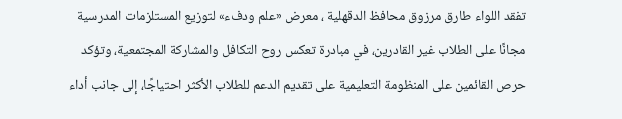تفقد اللواء طارق مرزوق محافظ الدقهلية ، معرض «علم ودفء» لتوزيع المستلزمات المدرسية مجانًا على الطلاب غير القادرين، في مبادرة تعكس روح التكافل والمشاركة المجتمعية، وتؤكد حرص القائمين على المنظومة التعليمية على تقديم الدعم للطلاب الأكثر احتياجًا، إلى جانب أداء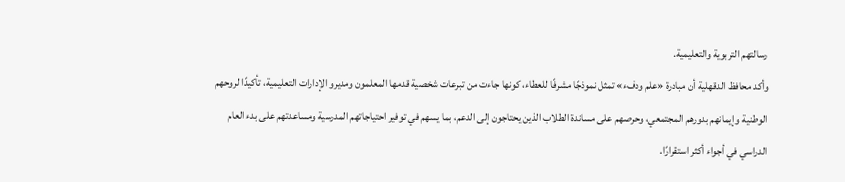رسالتهم التربوية والتعليمية.
وأكد محافظ الدقهلية أن مبادرة «علم ودفء» تمثل نموذجًا مشرفًا للعطاء، كونها جاءت من تبرعات شخصية قدمها المعلمون ومديرو الإدارات التعليمية، تأكيدًا لروحهم الوطنية وإيمانهم بدورهم المجتمعي، وحرصهم على مساندة الطلاب الذين يحتاجون إلى الدعم، بما يسهم في توفير احتياجاتهم المدرسية ومساعدتهم على بدء العام الدراسي في أجواء أكثر استقرارًا.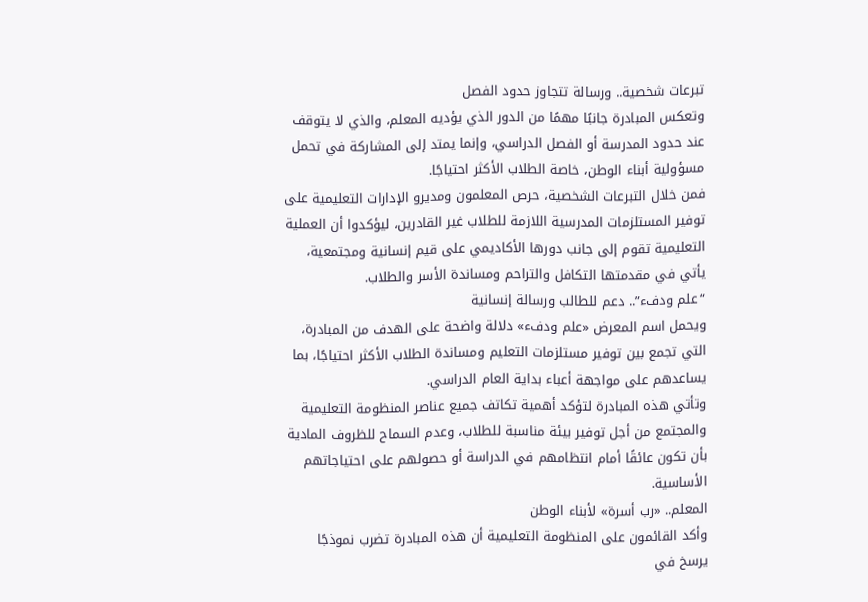تبرعات شخصية.. ورسالة تتجاوز حدود الفصل
وتعكس المبادرة جانبًا مهمًا من الدور الذي يؤديه المعلم، والذي لا يتوقف عند حدود المدرسة أو الفصل الدراسي، وإنما يمتد إلى المشاركة في تحمل مسؤولية أبناء الوطن، خاصة الطلاب الأكثر احتياجًا.
فمن خلال التبرعات الشخصية، حرص المعلمون ومديرو الإدارات التعليمية على توفير المستلزمات المدرسية اللازمة للطلاب غير القادرين، ليؤكدوا أن العملية التعليمية تقوم إلى جانب دورها الأكاديمي على قيم إنسانية ومجتمعية، يأتي في مقدمتها التكافل والتراحم ومساندة الأسر والطلاب.
“علم ودفء”.. دعم للطالب ورسالة إنسانية
ويحمل اسم المعرض «علم ودفء» دلالة واضحة على الهدف من المبادرة، التي تجمع بين توفير مستلزمات التعليم ومساندة الطلاب الأكثر احتياجًا، بما يساعدهم على مواجهة أعباء بداية العام الدراسي.
وتأتي هذه المبادرة لتؤكد أهمية تكاتف جميع عناصر المنظومة التعليمية والمجتمع من أجل توفير بيئة مناسبة للطلاب، وعدم السماح للظروف المادية بأن تكون عائقًا أمام انتظامهم في الدراسة أو حصولهم على احتياجاتهم الأساسية.
المعلم.. «رب أسرة» لأبناء الوطن
وأكد القائمون على المنظومة التعليمية أن هذه المبادرة تضرب نموذجًا يرسخ في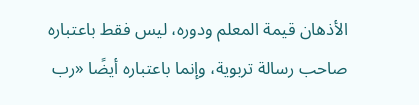الأذهان قيمة المعلم ودوره، ليس فقط باعتباره صاحب رسالة تربوية، وإنما باعتباره أيضًا «رب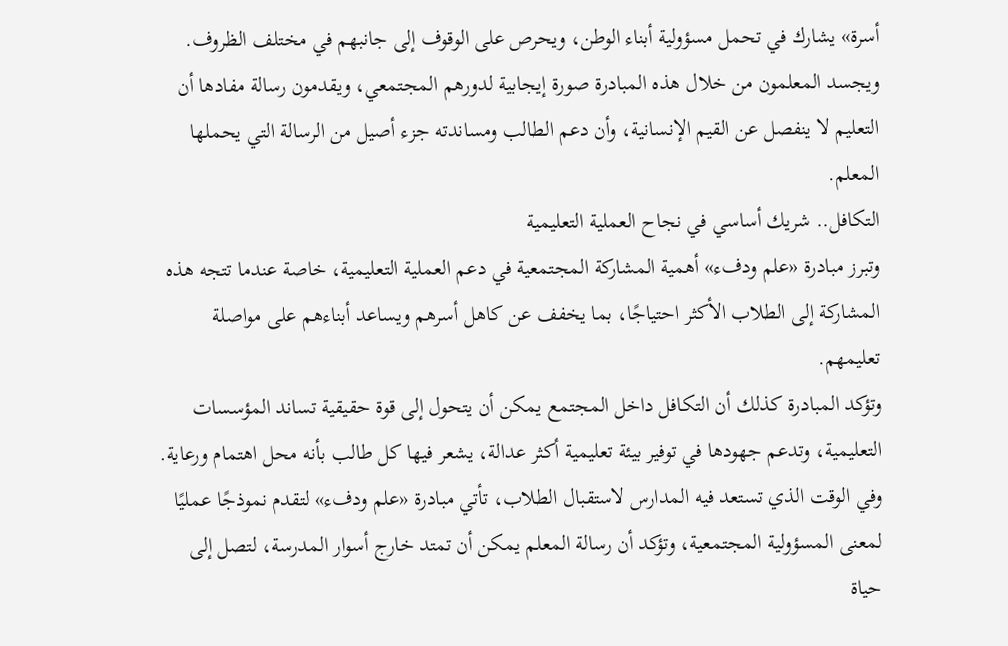أسرة» يشارك في تحمل مسؤولية أبناء الوطن، ويحرص على الوقوف إلى جانبهم في مختلف الظروف.
ويجسد المعلمون من خلال هذه المبادرة صورة إيجابية لدورهم المجتمعي، ويقدمون رسالة مفادها أن التعليم لا ينفصل عن القيم الإنسانية، وأن دعم الطالب ومساندته جزء أصيل من الرسالة التي يحملها المعلم.
التكافل.. شريك أساسي في نجاح العملية التعليمية
وتبرز مبادرة «علم ودفء» أهمية المشاركة المجتمعية في دعم العملية التعليمية، خاصة عندما تتجه هذه المشاركة إلى الطلاب الأكثر احتياجًا، بما يخفف عن كاهل أسرهم ويساعد أبناءهم على مواصلة تعليمهم.
وتؤكد المبادرة كذلك أن التكافل داخل المجتمع يمكن أن يتحول إلى قوة حقيقية تساند المؤسسات التعليمية، وتدعم جهودها في توفير بيئة تعليمية أكثر عدالة، يشعر فيها كل طالب بأنه محل اهتمام ورعاية.
وفي الوقت الذي تستعد فيه المدارس لاستقبال الطلاب، تأتي مبادرة «علم ودفء» لتقدم نموذجًا عمليًا لمعنى المسؤولية المجتمعية، وتؤكد أن رسالة المعلم يمكن أن تمتد خارج أسوار المدرسة، لتصل إلى حياة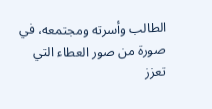الطالب وأسرته ومجتمعه، في صورة من صور العطاء التي تعزز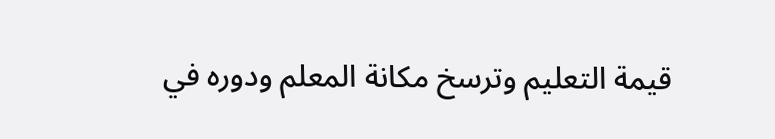قيمة التعليم وترسخ مكانة المعلم ودوره في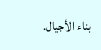بناء الأجيال.